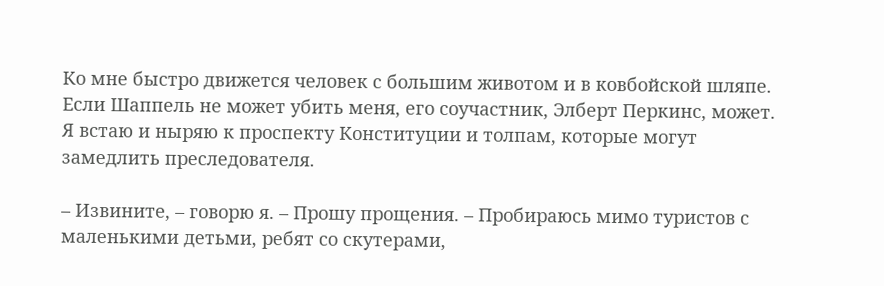Ко мне быстро движется человек с большим животом и в ковбойской шляпе. Если Шаппель не может убить меня, его соучастник, Элберт Перкинс, может. Я встаю и ныряю к проспекту Конституции и толпам, которые могут замедлить преследователя.

– Извините, – говорю я. – Прошу прощения. – Пробираюсь мимо туристов с маленькими детьми, ребят со скутерами,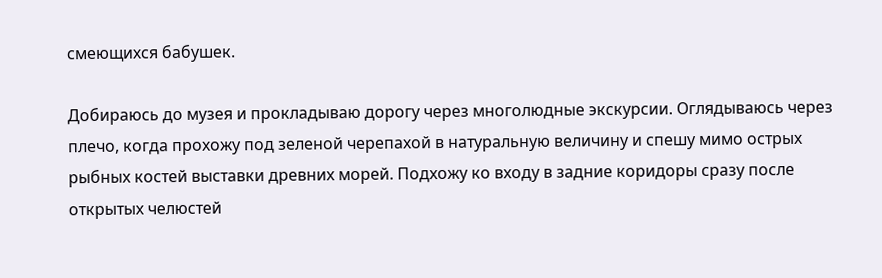смеющихся бабушек.

Добираюсь до музея и прокладываю дорогу через многолюдные экскурсии. Оглядываюсь через плечо, когда прохожу под зеленой черепахой в натуральную величину и спешу мимо острых рыбных костей выставки древних морей. Подхожу ко входу в задние коридоры сразу после открытых челюстей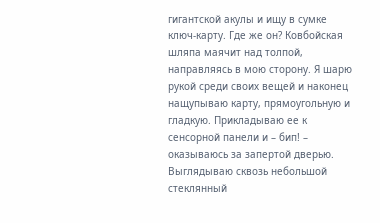гигантской акулы и ищу в сумке ключ-карту. Где же он? Ковбойская шляпа маячит над толпой, направляясь в мою сторону. Я шарю рукой среди своих вещей и наконец нащупываю карту, прямоугольную и гладкую. Прикладываю ее к сенсорной панели и – бип! – оказываюсь за запертой дверью. Выглядываю сквозь небольшой стеклянный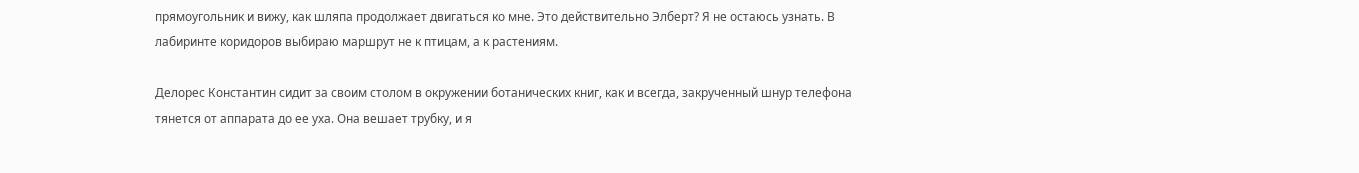прямоугольник и вижу, как шляпа продолжает двигаться ко мне. Это действительно Элберт? Я не остаюсь узнать. В лабиринте коридоров выбираю маршрут не к птицам, а к растениям.

Делорес Константин сидит за своим столом в окружении ботанических книг, как и всегда, закрученный шнур телефона тянется от аппарата до ее уха. Она вешает трубку, и я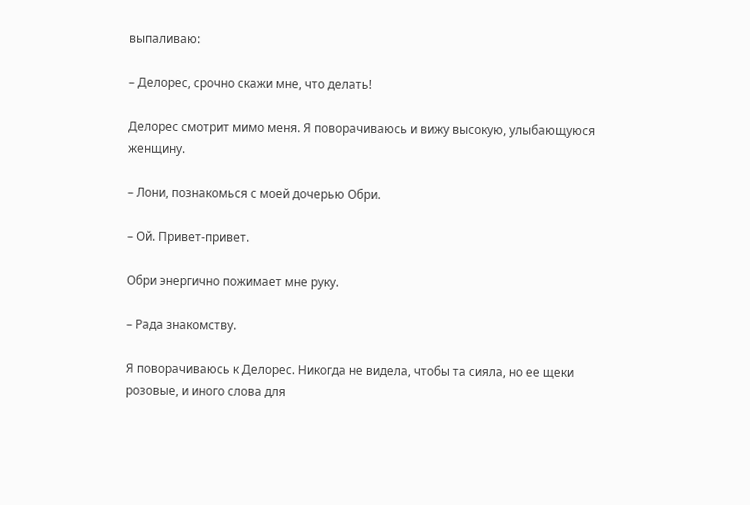выпаливаю:

– Делорес, срочно скажи мне, что делать!

Делорес смотрит мимо меня. Я поворачиваюсь и вижу высокую, улыбающуюся женщину.

– Лони, познакомься с моей дочерью Обри.

– Ой. Привет-привет.

Обри энергично пожимает мне руку.

– Рада знакомству.

Я поворачиваюсь к Делорес. Никогда не видела, чтобы та сияла, но ее щеки розовые, и иного слова для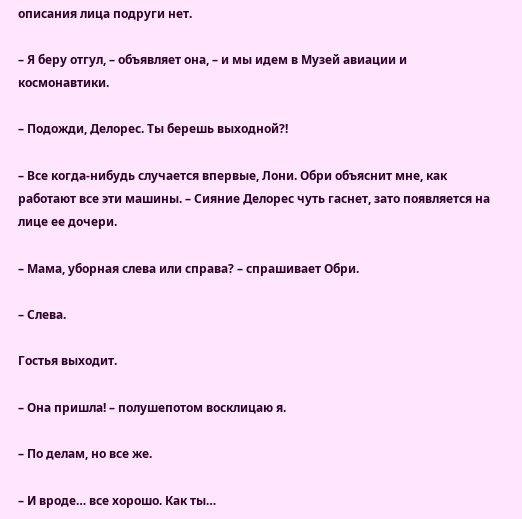описания лица подруги нет.

– Я беру отгул, – объявляет она, – и мы идем в Музей авиации и космонавтики.

– Подожди, Делорес. Ты берешь выходной?!

– Все когда-нибудь случается впервые, Лони. Обри объяснит мне, как работают все эти машины. – Сияние Делорес чуть гаснет, зато появляется на лице ее дочери.

– Мама, уборная слева или справа? – спрашивает Обри.

– Слева.

Гостья выходит.

– Она пришла! – полушепотом восклицаю я.

– По делам, но все же.

– И вроде… все хорошо. Как ты…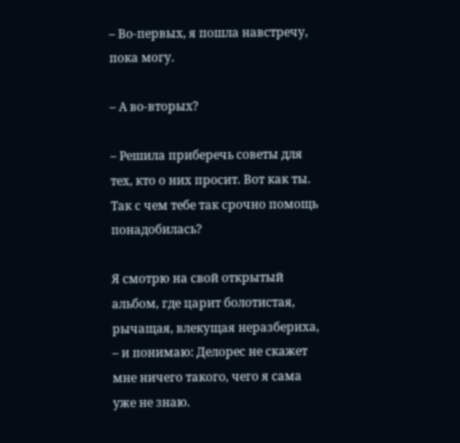– Во-первых, я пошла навстречу, пока могу.

– А во-вторых?

– Решила приберечь советы для тех, кто о них просит. Вот как ты. Так с чем тебе так срочно помощь понадобилась?

Я смотрю на свой открытый альбом, где царит болотистая, рычащая, влекущая неразбериха, – и понимаю: Делорес не скажет мне ничего такого, чего я сама уже не знаю.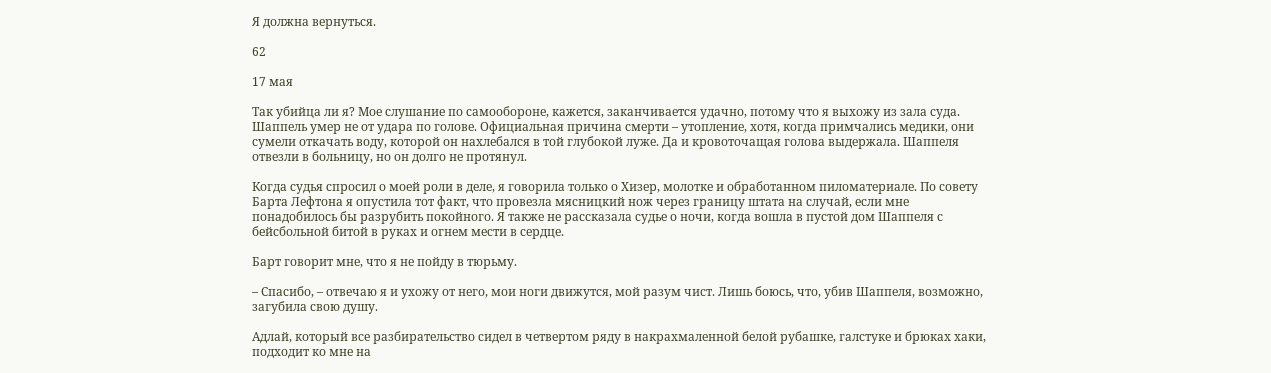Я должна вернуться.

62

17 мая

Так убийца ли я? Мое слушание по самообороне, кажется, заканчивается удачно, потому что я выхожу из зала суда. Шаппель умер не от удара по голове. Официальная причина смерти – утопление, хотя, когда примчались медики, они сумели откачать воду, которой он нахлебался в той глубокой луже. Да и кровоточащая голова выдержала. Шаппеля отвезли в больницу, но он долго не протянул.

Когда судья спросил о моей роли в деле, я говорила только о Хизер, молотке и обработанном пиломатериале. По совету Барта Лефтона я опустила тот факт, что провезла мясницкий нож через границу штата на случай, если мне понадобилось бы разрубить покойного. Я также не рассказала судье о ночи, когда вошла в пустой дом Шаппеля с бейсбольной битой в руках и огнем мести в сердце.

Барт говорит мне, что я не пойду в тюрьму.

– Спасибо, – отвечаю я и ухожу от него, мои ноги движутся, мой разум чист. Лишь боюсь, что, убив Шаппеля, возможно, загубила свою душу.

Адлай, который все разбирательство сидел в четвертом ряду в накрахмаленной белой рубашке, галстуке и брюках хаки, подходит ко мне на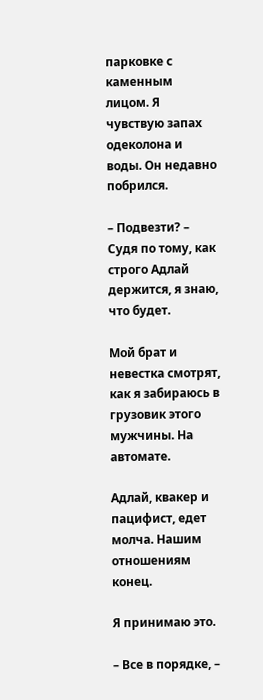парковке с каменным лицом. Я чувствую запах одеколона и воды. Он недавно побрился.

– Подвезти? – Судя по тому, как строго Адлай держится, я знаю, что будет.

Мой брат и невестка смотрят, как я забираюсь в грузовик этого мужчины. На автомате.

Адлай, квакер и пацифист, едет молча. Нашим отношениям конец.

Я принимаю это.

– Все в порядке, –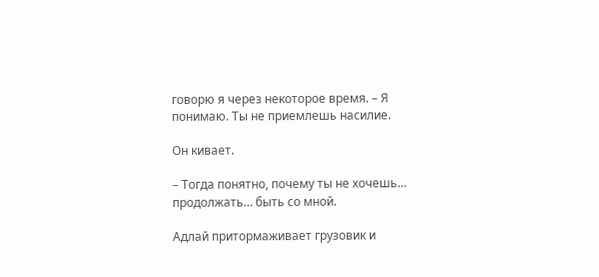говорю я через некоторое время. – Я понимаю. Ты не приемлешь насилие.

Он кивает.

– Тогда понятно, почему ты не хочешь… продолжать… быть со мной.

Адлай притормаживает грузовик и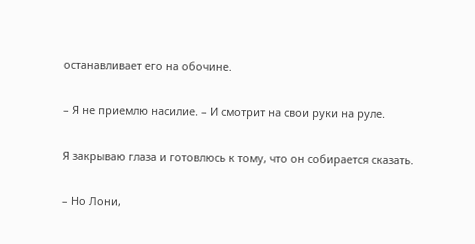останавливает его на обочине.

– Я не приемлю насилие. – И смотрит на свои руки на руле.

Я закрываю глаза и готовлюсь к тому, что он собирается сказать.

– Но Лони,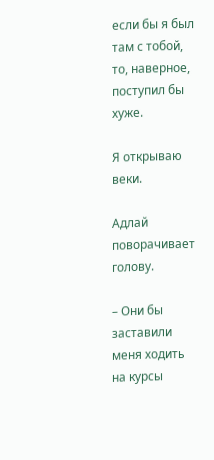если бы я был там с тобой, то, наверное, поступил бы хуже.

Я открываю веки.

Адлай поворачивает голову.

– Они бы заставили меня ходить на курсы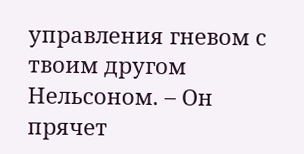управления гневом с твоим другом Нельсоном. – Он прячет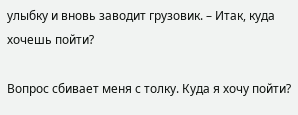улыбку и вновь заводит грузовик. – Итак, куда хочешь пойти?

Вопрос сбивает меня с толку. Куда я хочу пойти?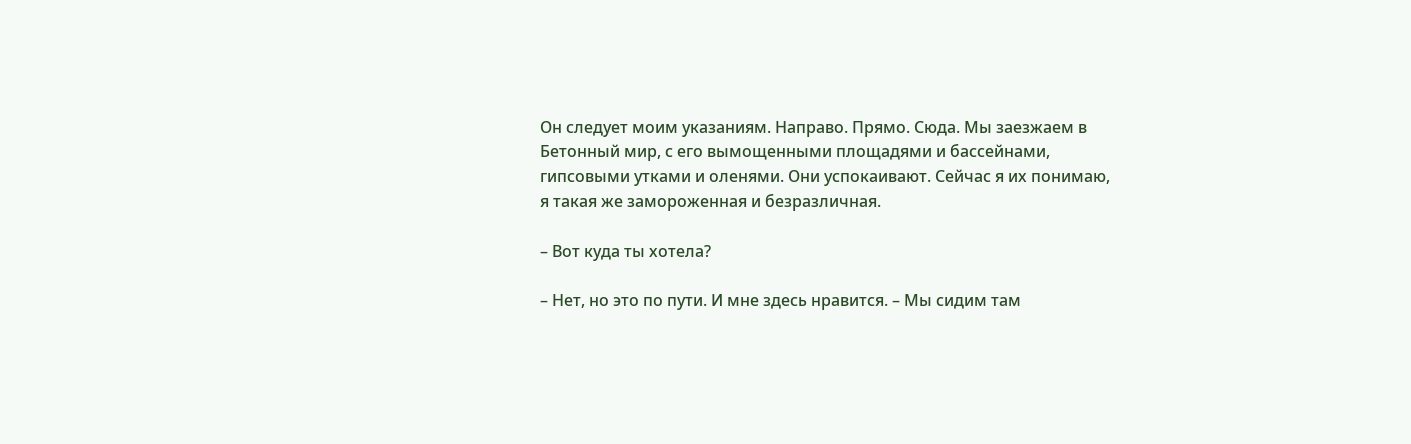Он следует моим указаниям. Направо. Прямо. Сюда. Мы заезжаем в Бетонный мир, с его вымощенными площадями и бассейнами, гипсовыми утками и оленями. Они успокаивают. Сейчас я их понимаю, я такая же замороженная и безразличная.

– Вот куда ты хотела?

– Нет, но это по пути. И мне здесь нравится. – Мы сидим там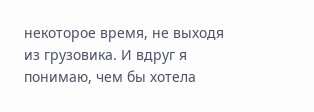некоторое время, не выходя из грузовика. И вдруг я понимаю, чем бы хотела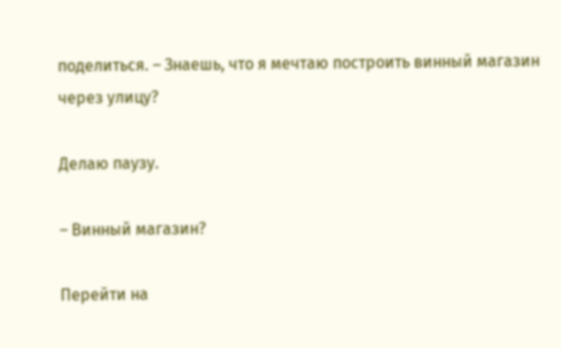поделиться. – Знаешь, что я мечтаю построить винный магазин через улицу?

Делаю паузу.

– Винный магазин?

Перейти на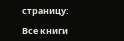страницу:

Все книги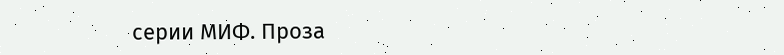серии МИФ. Проза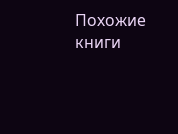Похожие книги